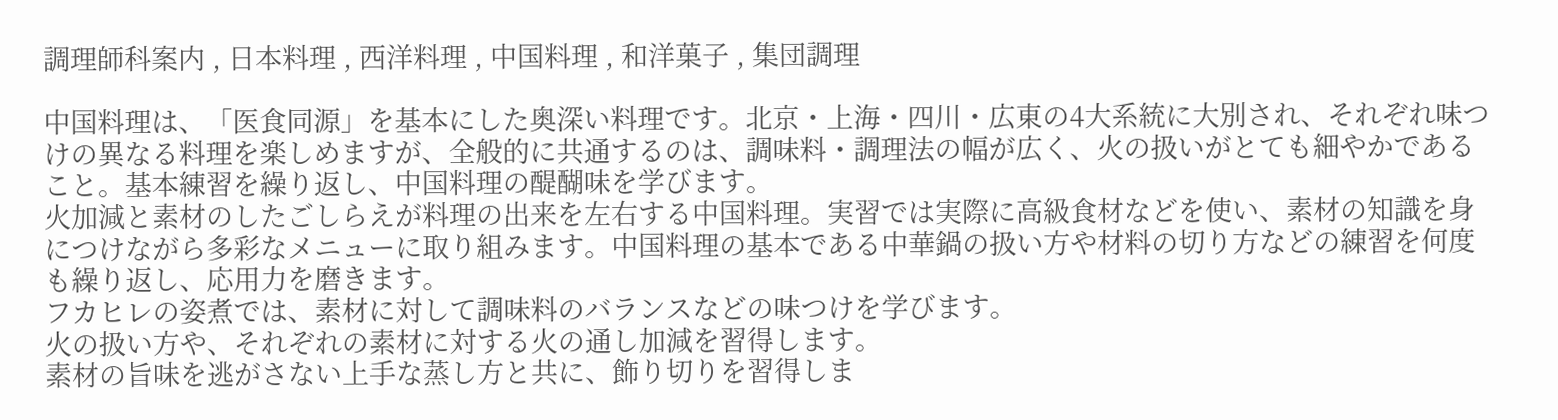調理師科案内 , 日本料理 , 西洋料理 , 中国料理 , 和洋菓子 , 集団調理

中国料理は、「医食同源」を基本にした奥深い料理です。北京・上海・四川・広東の4大系統に大別され、それぞれ味つけの異なる料理を楽しめますが、全般的に共通するのは、調味料・調理法の幅が広く、火の扱いがとても細やかであること。基本練習を繰り返し、中国料理の醍醐味を学びます。
火加減と素材のしたごしらえが料理の出来を左右する中国料理。実習では実際に高級食材などを使い、素材の知識を身につけながら多彩なメニューに取り組みます。中国料理の基本である中華鍋の扱い方や材料の切り方などの練習を何度も繰り返し、応用力を磨きます。
フカヒレの姿煮では、素材に対して調味料のバランスなどの味つけを学びます。
火の扱い方や、それぞれの素材に対する火の通し加減を習得します。
素材の旨味を逃がさない上手な蒸し方と共に、飾り切りを習得しま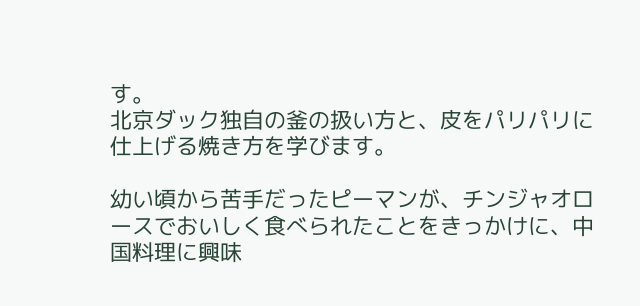す。
北京ダック独自の釜の扱い方と、皮をパリパリに仕上げる焼き方を学びます。

幼い頃から苦手だったピーマンが、チンジャオロースでおいしく食べられたことをきっかけに、中国料理に興味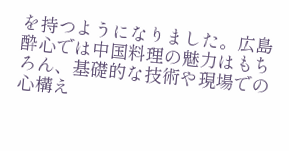を持つようになりました。広島酔心では中国料理の魅力はもちろん、基礎的な技術や現場での心構え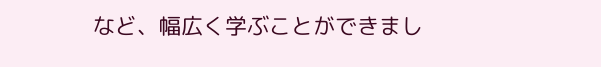など、幅広く学ぶことができまし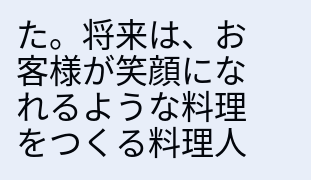た。将来は、お客様が笑顔になれるような料理をつくる料理人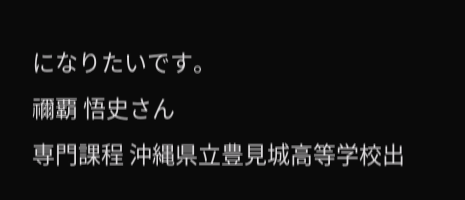になりたいです。
禰覇 悟史さん
専門課程 沖縄県立豊見城高等学校出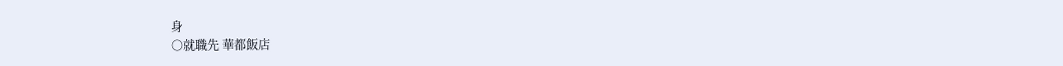身
○就職先 華都飯店